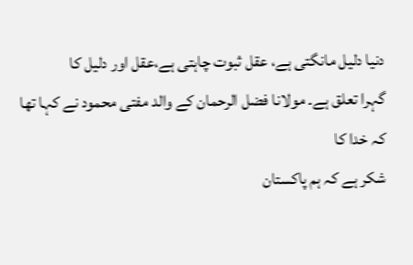دنیا دلیل مانگتی ہے، عقل ثبوت چاہتی ہے،عقل اور دلیل کا
گہرا تعلق ہے۔ مولانا فضل الرحمان کے والد مفتی محمود نے کہا تھا کہ خدا کا
شکر ہے کہ ہم پاکستان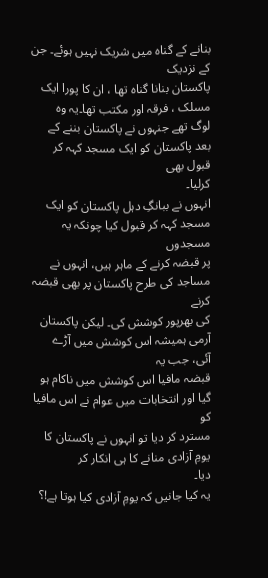بنانے کے گناہ میں شریک نہیں ہوئے۔ جن کے نزدیک
پاکستان بنانا گناہ تھا ، ان کا پورا ایک مسلک ، فرقہ اور مکتب تھا۔یہ وہ
لوگ تھے جنہوں نے پاکستان بننے کے بعد پاکستان کو ایک مسجد کہہ کر قبول بھی
کرلیا۔
انہوں نے ببانگِ دہل پاکستان کو ایک مسجد کہہ کر قبول کیا چونکہ یہ مسجدوں
پر قبضہ کرنے کے ماہر ہیں، انہوں نے مساجد کی طرح پاکستان پر بھی قبضہ کرنے
کی بھرپور کوشش کی۔ لیکن پاکستان آرمی ہمیشہ اس کوشش میں آڑے آئی، جب یہ
قبضہ مافیا اس کوشش میں ناکام ہو گیا اور انتخابات میں عوام نے اس مافیا کو
مسترد کر دیا تو انہوں نے پاکستان کا یومِ آزادی منانے کا ہی انکار کر
دیا۔
یہ کیا جانیں کہ یومِ آزادی کیا ہوتا ہے!؟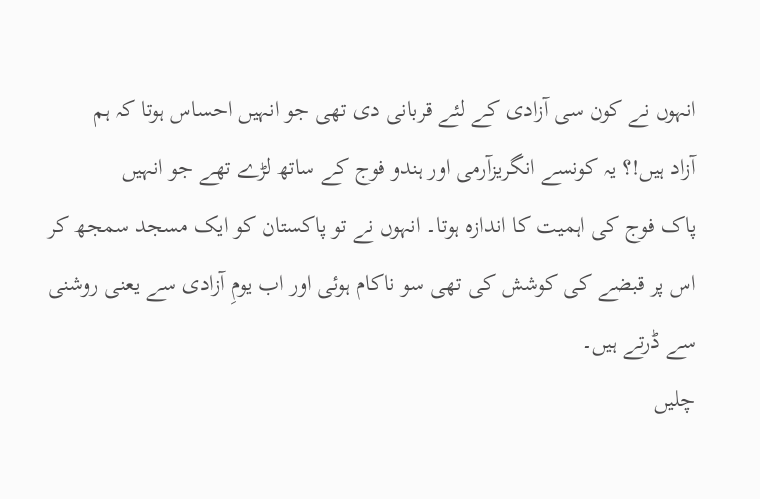انہوں نے کون سی آزادی کے لئے قربانی دی تھی جو انہیں احساس ہوتا کہ ہم
آزاد ہیں!؟ یہ کونسے انگریزآرمی اور ہندو فوج کے ساتھ لڑے تھے جو انہیں
پاک فوج کی اہمیت کا اندازہ ہوتا۔ انہوں نے تو پاکستان کو ایک مسجد سمجھ کر
اس پر قبضے کی کوشش کی تھی سو ناکام ہوئی اور اب یومِ آزادی سے یعنی روشنی
سے ڈرتے ہیں۔
چلیں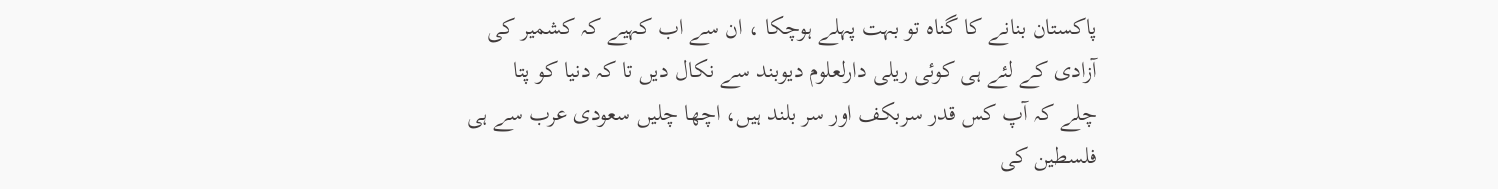پاکستان بنانے کا گناہ تو بہت پہلے ہوچکا ، ان سے اب کہیے کہ کشمیر کی
آزادی کے لئے ہی کوئی ریلی دارلعلوم دیوبند سے نکال دیں تا کہ دنیا کو پتا
چلے کہ آپ کس قدر سربکف اور سر بلند ہیں، اچھا چلیں سعودی عرب سے ہی
فلسطین کی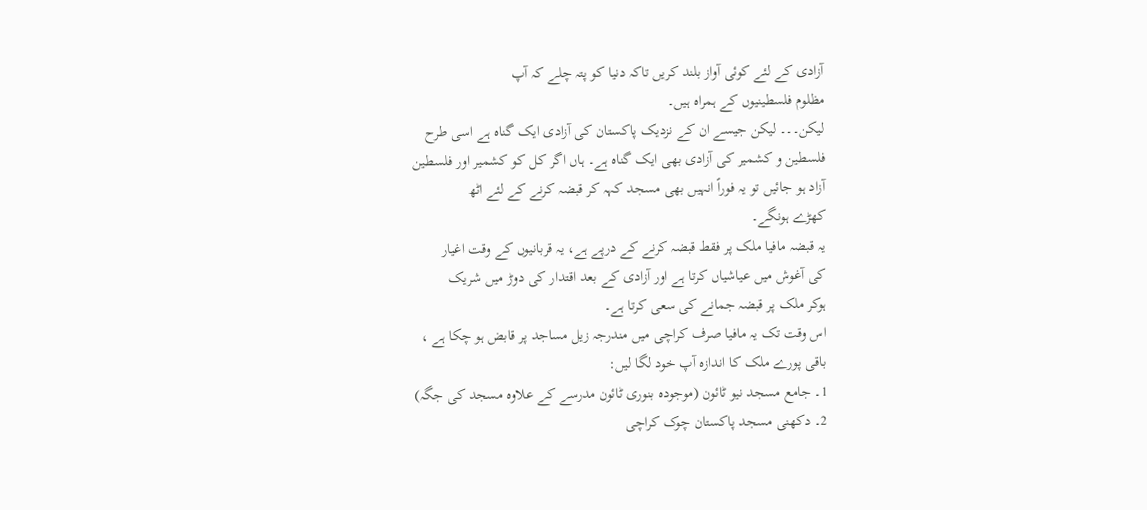آزادی کے لئے کوئی آواز بلند کریں تاکہ دنیا کو پتہ چلے کہ آپ
مظلوم فلسطینیوں کے ہمراہ ہیں۔
لیکن۔۔۔ لیکن جیسے ان کے نزدیک پاکستان کی آزادی ایک گناہ ہے اسی طرح
فلسطین و کشمیر کی آزادی بھی ایک گناہ ہے۔ ہاں اگر کل کو کشمیر اور فلسطین
آزاد ہو جائیں تو یہ فوراً انہیں بھی مسجد کہہ کر قبضہ کرنے کے لئے اٹھ
کھڑے ہونگے۔
یہ قبضہ مافیا ملک پر فقط قبضہ کرنے کے درپے ہے، یہ قربانیوں کے وقت اغیار
کی آغوش میں عیاشیاں کرتا ہے اور آزادی کے بعد اقتدار کی دوڑ میں شریک
ہوکر ملک پر قبضہ جمانے کی سعی کرتا ہے۔
اس وقت تک یہ مافیا صرف کراچی میں مندرجہ زیل مساجد پر قابض ہو چکا ہے ،
باقی پورے ملک کا اندازہ آپ خود لگا لیں:
1۔ جامع مسجد نیو ٹائون (موجودہ بنوری ٹائون مدرسے کے علاوہ مسجد کی جگہ)
2۔ دکھنی مسجد پاکستان چوک کراچی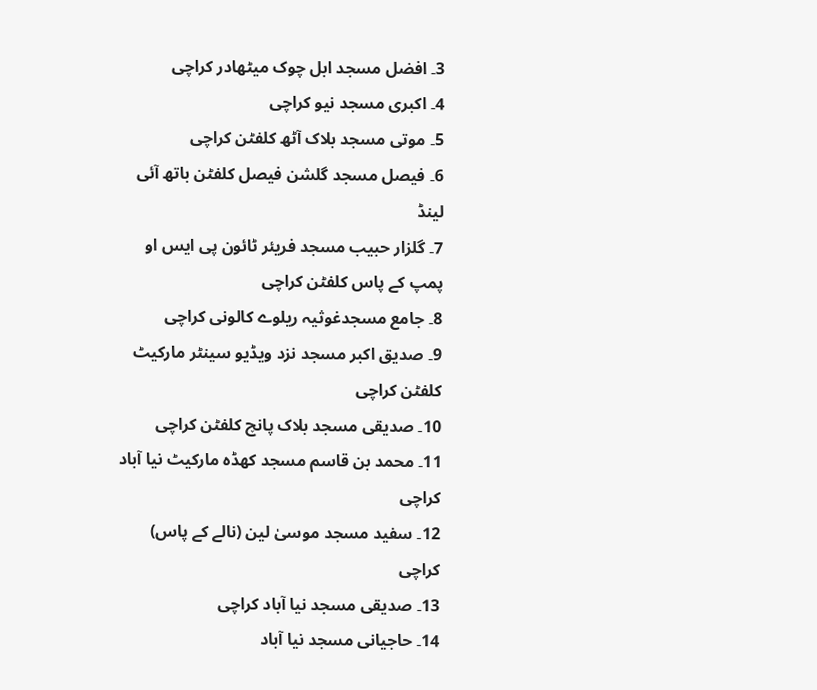3۔ افضل مسجد ابل چوک میٹھادر کراچی
4۔ اکبری مسجد نیو کراچی
5۔ موتی مسجد بلاک آٹھ کلفٹن کراچی
6۔ فیصل مسجد گلشن فیصل کلفٹن باتھ آئی لینڈ
7۔ گلزار حبیب مسجد فریئر ٹائون پی ایس او پمپ کے پاس کلفٹن کراچی
8۔ جامع مسجدغوثیہ ریلوے کالونی کراچی
9۔ صدیق اکبر مسجد نزد ویڈیو سینٹر مارکیٹ کلفٹن کراچی
10۔ صدیقی مسجد بلاک پانچ کلفٹن کراچی
11۔ محمد بن قاسم مسجد کھڈہ مارکیٹ نیا آباد کراچی
12۔ سفید مسجد موسیٰ لین (نالے کے پاس) کراچی
13۔ صدیقی مسجد نیا آباد کراچی
14۔ حاجیانی مسجد نیا آباد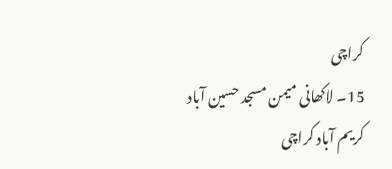کراچی
15۔ لاکھانی میمن مسجد حسین آباد کریم آباد کراچی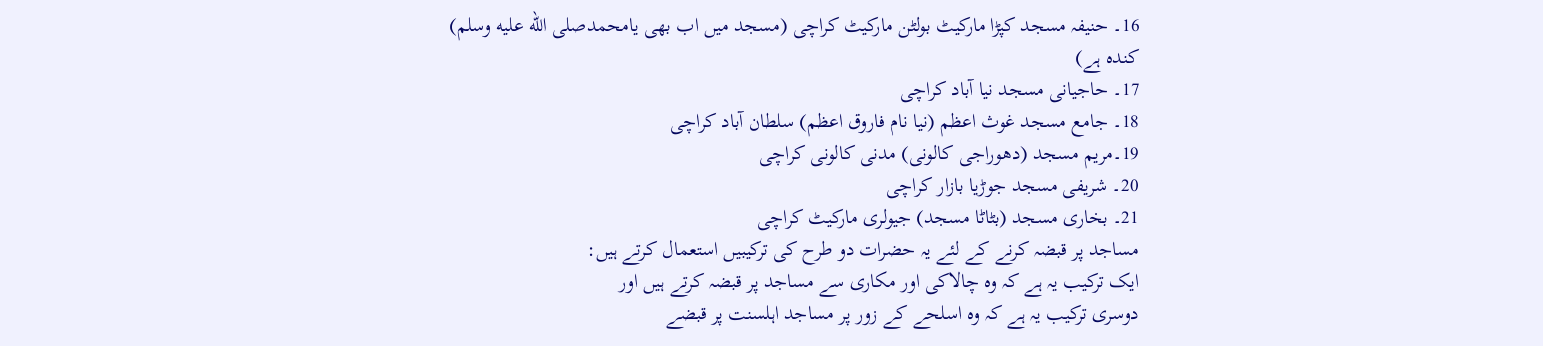16۔ حنیفہ مسجد کپڑا مارکیٹ بولٹن مارکیٹ کراچی (مسجد میں اب بھی یامحمدصلى الله عليه وسلم)
کندہ ہے)
17۔ حاجیانی مسجد نیا آباد کراچی
18۔ جامع مسجد غوث اعظم (نیا نام فاروق اعظم) سلطان آباد کراچی
19۔مریم مسجد (دھوراجی کالونی) مدنی کالونی کراچی
20۔ شریفی مسجد جوڑیا بازار کراچی
21۔ بخاری مسجد (بٹاٹا مسجد) جیولری مارکیٹ کراچی
مساجد پر قبضہ کرنے کے لئے یہ حضرات دو طرح کی ترکیبیں استعمال کرتے ہیں:
ایک ترکیب یہ ہے کہ وہ چالاکی اور مکاری سے مساجد پر قبضہ کرتے ہیں اور
دوسری ترکیب یہ ہے کہ وہ اسلحے کے زور پر مساجد اہلسنت پر قبضے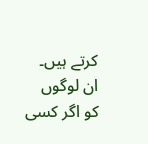کرتے ہیں۔
ان لوگوں کو اگر کسی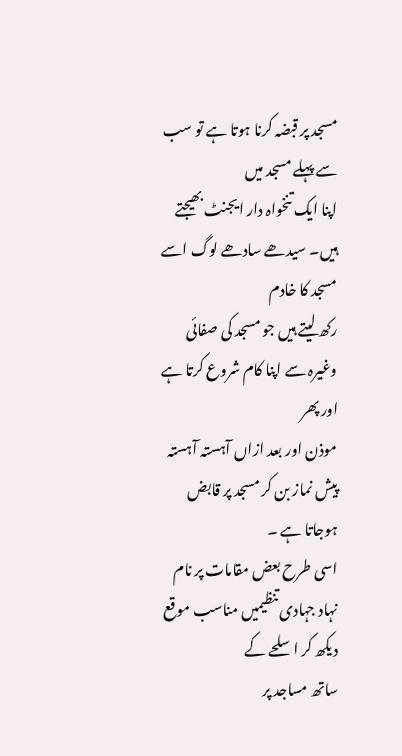مسجد پر قبضہ کرنا ہوتا ہے تو سب سے پہلے مسجد میں
اپنا ایک تنخواہ دار ایجنٹ بھیجتے ہیں۔ سیدھے سادھے لوگ اسے مسجد کا خادم
رکھ لیتے ہیں جو مسجد کی صفائی وغیرہ سے اپنا کام شروع کرتا ہے اور پھر
موذن اور بعد ازاں آہستہ آہستہ پیش نماز بن کر مسجد پر قابض ہوجاتا ہے ۔
اسی طرح بعض مقامات پر نام نہاد جہادی تنظیمیں مناسب موقع دیکھ کر اسلحے کے
ساتھ مساجد پر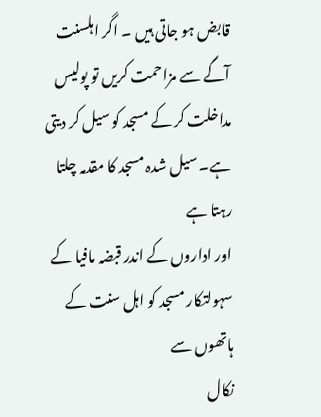قابض ہو جاتی ہیں ۔ اگر اہلسنت آگے سے مزاحمت کریں تو پولیس
مداخلت کر کے مسجد کو سیل کر دیتی ہے۔ سیل شدہ مسجد کا مقدمہ چلتا رہتا ہے
اور اداروں کے اندر قبضہ مافیا کے سہولتکار مسجد کو اہل سنت کے ہاتھوں سے
نکال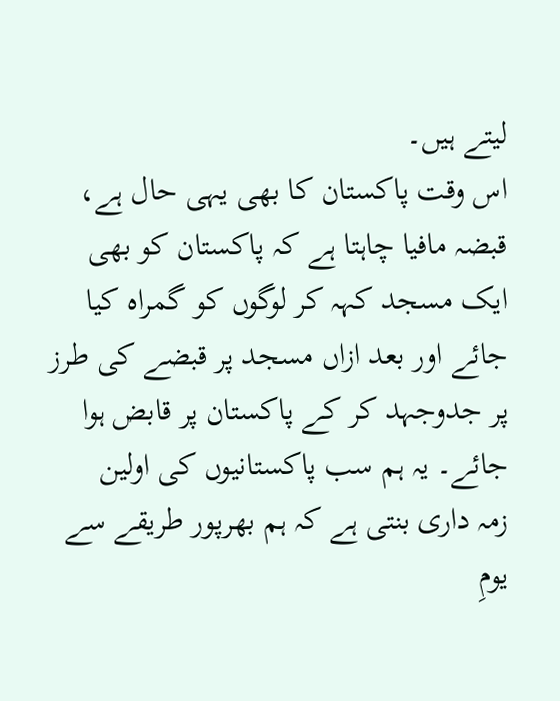لیتے ہیں۔
اس وقت پاکستان کا بھی یہی حال ہے، قبضہ مافیا چاہتا ہے کہ پاکستان کو بھی
ایک مسجد کہہ کر لوگوں کو گمراہ کیا جائے اور بعد ازاں مسجد پر قبضے کی طرز
پر جدوجہد کر کے پاکستان پر قابض ہوا جائے۔ یہ ہم سب پاکستانیوں کی اولین
زمہ داری بنتی ہے کہ ہم بھرپور طریقے سے یومِ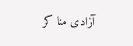آزادی منا کر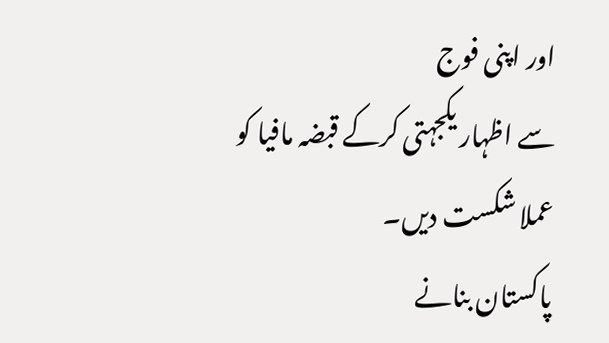اور اپنی فوج
سے اظہار یکجہتی کرکے قبضہ مافیا کو عملا شکست دیں۔
پاکستان بنانے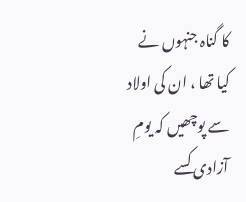کا گناہ جنہوں نے کیا تھا ، ان کی اولاد سے پوچھیں کہ یومِ
آزادی کسے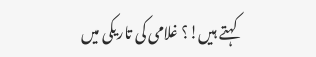کہتے ہیں!؟ غلامی کی تاریکی میں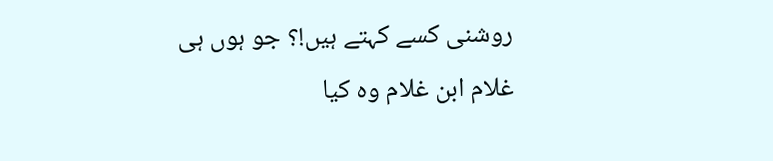روشنی کسے کہتے ہیں!؟ جو ہوں ہی
غلام ابن غلام وہ کیا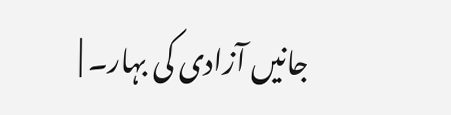جانیں آزادی کی بہار۔ |